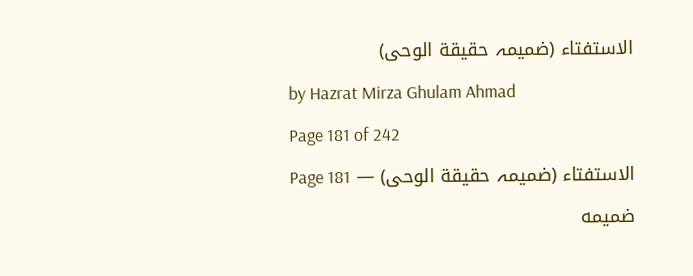الاستفتاء (ضمیمہ حقیقة الوحی)

by Hazrat Mirza Ghulam Ahmad

Page 181 of 242

الاستفتاء (ضمیمہ حقیقة الوحی) — Page 181

ضميمه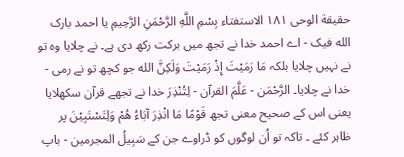حقيقة الوحى ۱۸۱ الاستفتاء بِسْمِ اللَّهِ الرَّحْمَنِ الرَّحِيمِ یا احمد بارک الله فیک - اے احمد خدا نے تجھ میں برکت رکھ دی ہے۔ نے چلایا وہ تو نے نہیں چلایا بلکہ مَا رَمَيْتَ إِذْ رَمَيْتَ وَلَكِنَّ الله جو کچھ تو نے رمی - خدا نے چلایا۔ الرَّحْمَن - عَلَّمَ القرآن - لِتُنْذِرَ خدا نے تجھے قرآن سکھلایا یعنی اس کے صحیح معنی تجھ قَوْمًا مَا انْذِرَ آبَاءُ هُمْ وَلِتَسْتَبِيْنَ پر ظاہر کئے ۔ تاکہ تو اُن لوگوں کو ڈراوے جن کے سَبِيلُ المجرمين - باپ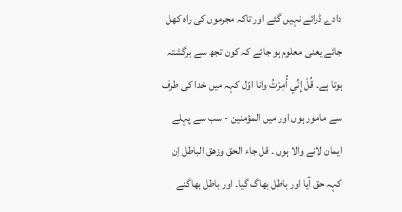دادے ڈرائے نہیں گئے اور تاکہ مجرموں کی راہ کھل جائے یعنی معلوم ہو جائے کہ کون تجھ سے برگشتہ ہوتا ہے۔ قُلْ إِنِّي أُمِرْتُ وانا اوّل کہہ میں خدا کی طرف سے مامور ہوں اور میں المؤمنين - سب سے پہلے ایمان لانے والا ہوں ۔ قل جاء الحق وزهق الباطل اِن کہہ حق آیا اور باطل بھاگ گیا۔ اور باطل بھاگنے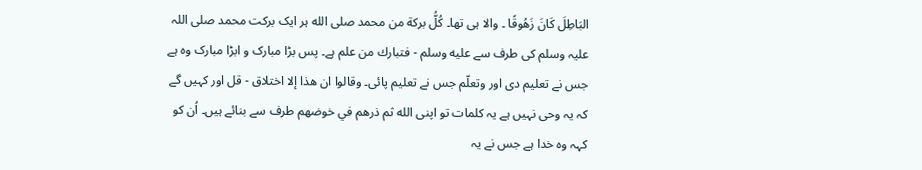البَاطِلَ كَانَ زَهُوقًا ۔ والا ہی تھا۔ كُلُّ بركة من محمد صلى الله ہر ایک برکت محمد صلی اللہ علیہ وسلم کی طرف سے عليه وسلم - فتبارك من علم ہے۔ پس بڑا مبارک و ابڑا مبارک وہ ہے جس نے تعلیم دی اور وتعلّم جس نے تعلیم پائی۔ وقالوا ان هذا إلا اختلاق - قل اور کہیں گے کہ یہ وحی نہیں ہے یہ کلمات تو اپنی الله ثم ذرهم في خوضهم طرف سے بنائے ہیں۔ اُن کو کہہ وہ خدا ہے جس نے یہ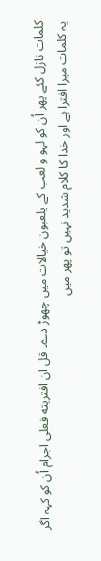کلمات نازل کئے پھر اُن کو لہو و لعب کے يلعبون خیالات میں چھوڑ دے۔ قل ان افتريته فعلی اجرام اُن کو کہہ اگر یہ کلمات میرا افترا ہے اور خدا کا کلام شدید نہیں تو پھر میں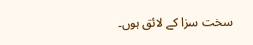سخت سزا کے لائق ہوں۔